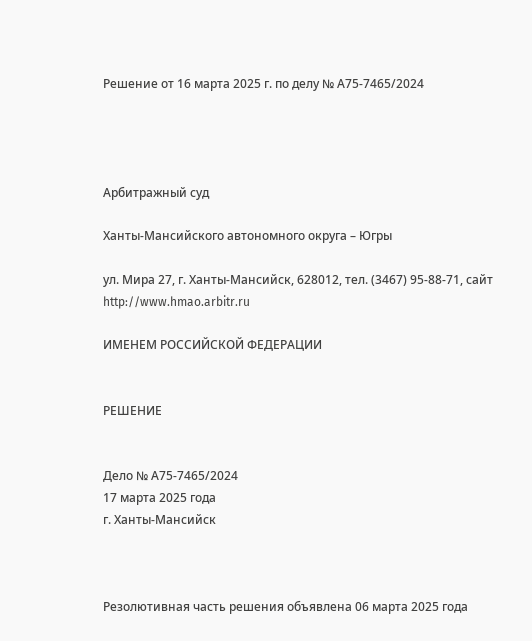Решение от 16 марта 2025 г. по делу № А75-7465/2024




Арбитражный суд

Ханты-Мансийского автономного округа – Югры

ул. Мира 27, г. Ханты-Мансийск, 628012, тел. (3467) 95-88-71, сайт http://www.hmao.arbitr.ru

ИМЕНЕМ РОССИЙСКОЙ ФЕДЕРАЦИИ


РЕШЕНИЕ


Дело № А75-7465/2024
17 марта 2025 года
г. Ханты-Мансийск



Резолютивная часть решения объявлена 06 марта 2025 года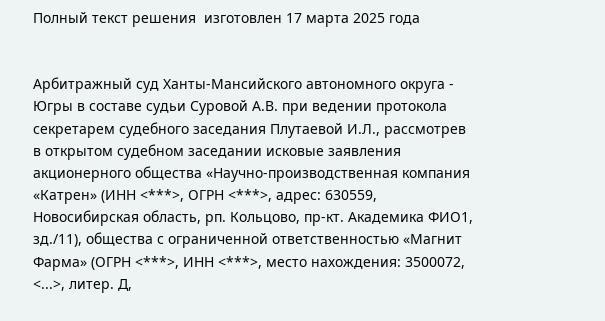Полный текст решения  изготовлен 17 марта 2025 года


Арбитражный суд Ханты-Мансийского автономного округа - Югры в составе судьи Суровой А.В. при ведении протокола секретарем судебного заседания Плутаевой И.Л., рассмотрев в открытом судебном заседании исковые заявления акционерного общества «Научно-производственная компания «Катрен» (ИНН <***>, ОГРН <***>, адрес: 630559, Новосибирская область, рп. Кольцово, пр-кт. Академика ФИО1, зд./11), общества с ограниченной ответственностью «Магнит Фарма» (ОГРН <***>, ИНН <***>, место нахождения: 3500072, <...>, литер. Д,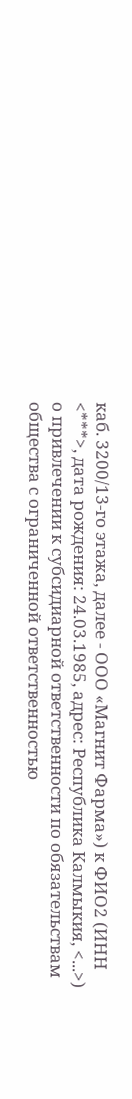каб. 3200/13-го этажа, далее - ООО «Магнит Фарма») к ФИО2 (ИНН <***>, дата рождения: 24.03.1985, адрес: Республика Калмыкия, <...>) о привлечении к субсидиарной ответственности по обязательствам общества с ограниченной ответственностью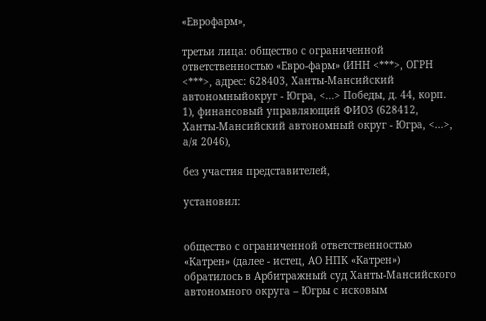«Еврофарм»,

третьи лица: общество с ограниченной ответственностью «Евро-фарм» (ИНН <***>, ОГРН <***>, адрес: 628403, Ханты-Мансийский автономныйокруг - Югра, <...> Победы, д. 44, корп. 1), финансовый управляющий ФИО3 (628412, Ханты-Мансийский автономный округ - Югра, <...>, а/я 2046),

без участия представителей,

установил:


общество с ограниченной ответственностью «Катрен» (далее - истец, АО НПК «Катрен») обратилось в Арбитражный суд Ханты-Мансийского автономного округа – Югры с исковым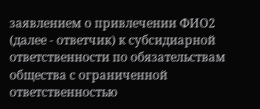заявлением о привлечении ФИО2 (далее - ответчик) к субсидиарной ответственности по обязательствам общества с ограниченной ответственностью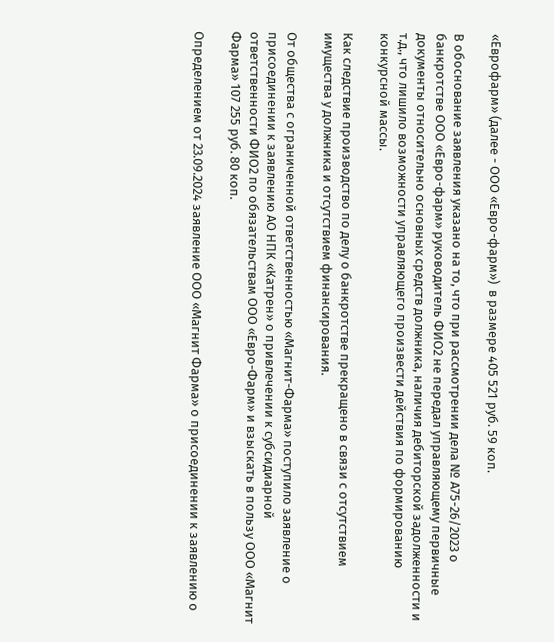«Еврофарм» (далее - ООО «Евро-фарм»)  в размере 405 521 руб. 59 коп.

В обоснование заявления указано на то, что при рассмотрении дела № А75-26/2023 о банкротстве ООО «Евро-фарм» руководитель ФИО2 не передал управляющему первичные документы относительно основных средств должника, наличия дебиторской задолженности и т.д., что лишило возможности управляющего произвести действия по формированию конкурсной массы.

Как следствие производство по делу о банкротстве прекращено в связи с отсутствием имущества у должника и отсутствием финансирования.

От общества с ограниченной ответственностью «Магнит-Фарма» поступило заявление о присоединении к заявлению АО НПК «Катрен» о привлечении к субсидиарной ответственности ФИО2 по обязательствам ООО «Евро-Фарм» и взыскать в пользу ООО «Магнит Фарма» 107 255 руб. 80 коп.

Определением от 23.09.2024 заявление ООО «Магнит Фарма» о присоединении к заявлению о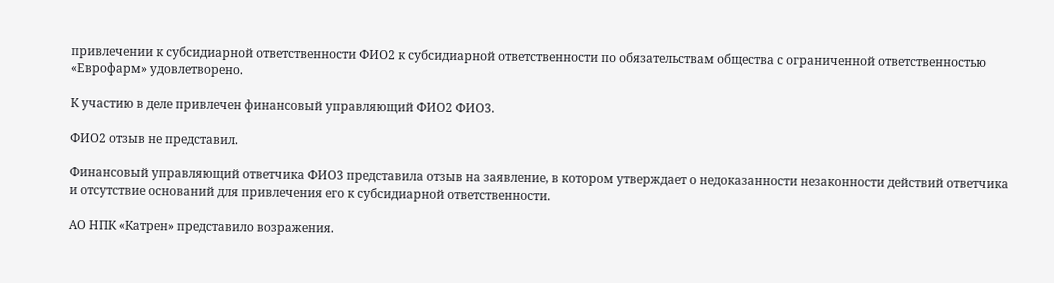привлечении к субсидиарной ответственности ФИО2 к субсидиарной ответственности по обязательствам общества с ограниченной ответственностью «Еврофарм» удовлетворено.

К участию в деле привлечен финансовый управляющий ФИО2 ФИО3.

ФИО2 отзыв не представил.

Финансовый управляющий ответчика ФИО3 представила отзыв на заявление, в котором утверждает о недоказанности незаконности действий ответчика и отсутствие оснований для привлечения его к субсидиарной ответственности.

АО НПК «Катрен» представило возражения.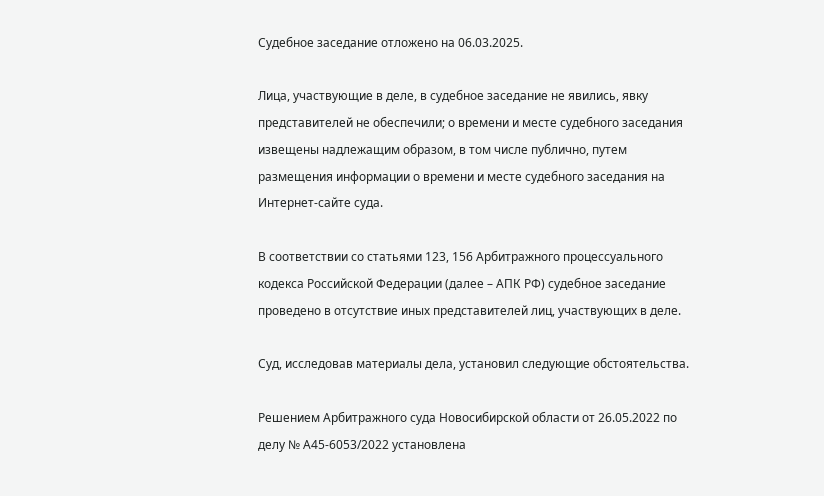Судебное заседание отложено на 06.03.2025.

Лица, участвующие в деле, в судебное заседание не явились, явку представителей не обеспечили; о времени и месте судебного заседания извещены надлежащим образом, в том числе публично, путем размещения информации о времени и месте судебного заседания на Интернет-сайте суда.

В соответствии со статьями 123, 156 Арбитражного процессуального кодекса Российской Федерации (далее – АПК РФ) судебное заседание проведено в отсутствие иных представителей лиц, участвующих в деле.

Суд, исследовав материалы дела, установил следующие обстоятельства.

Решением Арбитражного суда Новосибирской области от 26.05.2022 по делу № А45-6053/2022 установлена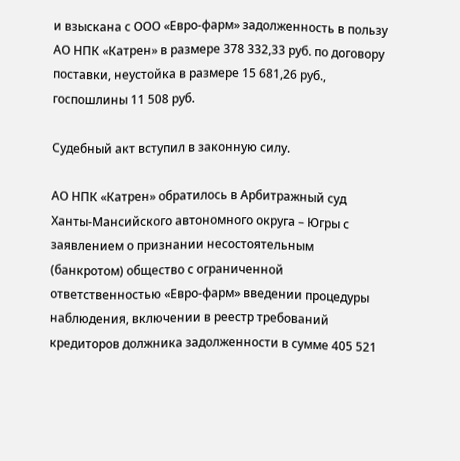и взыскана с ООО «Евро-фарм» задолженность в пользу АО НПК «Катрен» в размере 378 332,33 руб. по договору поставки, неустойка в размере 15 681,26 руб., госпошлины 11 508 руб.

Судебный акт вступил в законную силу.

АО НПК «Катрен» обратилось в Арбитражный суд Ханты-Мансийского автономного округа – Югры с заявлением о признании несостоятельным (банкротом) общество с ограниченной ответственностью «Евро-фарм» введении процедуры наблюдения, включении в реестр требований кредиторов должника задолженности в сумме 405 521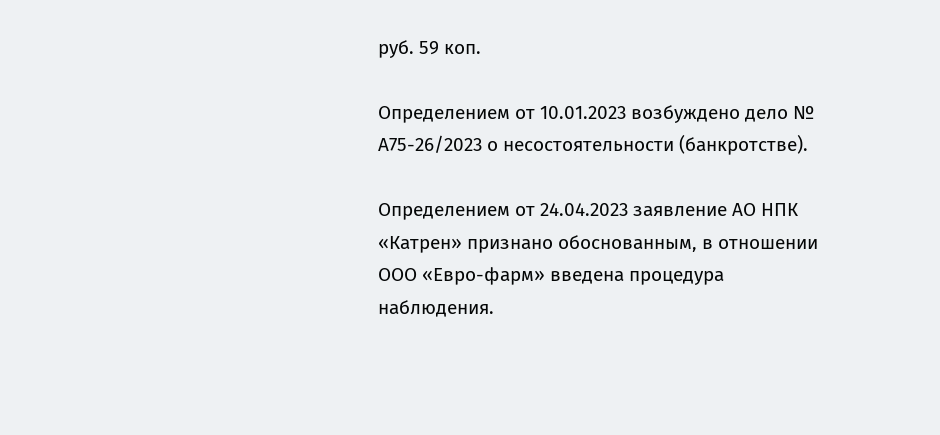руб. 59 коп.

Определением от 10.01.2023 возбуждено дело № А75-26/2023 о несостоятельности (банкротстве).

Определением от 24.04.2023 заявление АО НПК «Катрен» признано обоснованным, в отношении ООО «Евро-фарм» введена процедура наблюдения.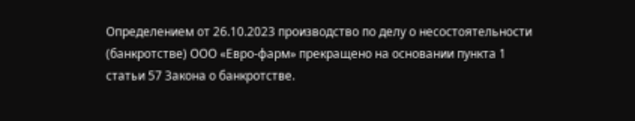Определением от 26.10.2023 производство по делу о несостоятельности (банкротстве) ООО «Евро-фарм» прекращено на основании пункта 1 статьи 57 Закона о банкротстве.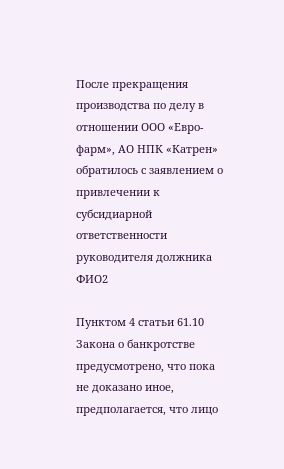После прекращения производства по делу в отношении ООО «Евро-фарм», АО НПК «Катрен» обратилось с заявлением о привлечении к субсидиарной ответственности руководителя должника ФИО2

Пунктом 4 статьи 61.10 Закона о банкротстве предусмотрено, что пока не доказано иное, предполагается, что лицо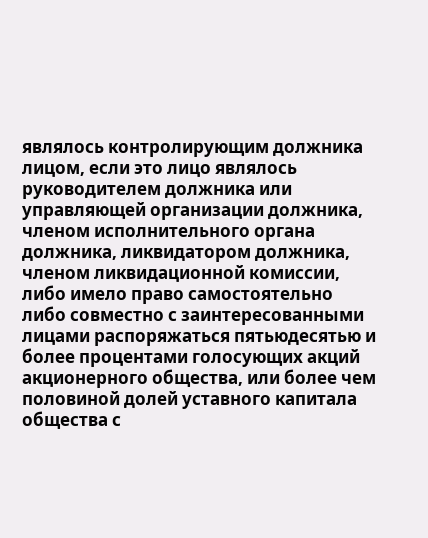являлось контролирующим должника лицом, если это лицо являлось руководителем должника или управляющей организации должника, членом исполнительного органа должника, ликвидатором должника, членом ликвидационной комиссии, либо имело право самостоятельно либо совместно с заинтересованными лицами распоряжаться пятьюдесятью и более процентами голосующих акций акционерного общества, или более чем половиной долей уставного капитала общества с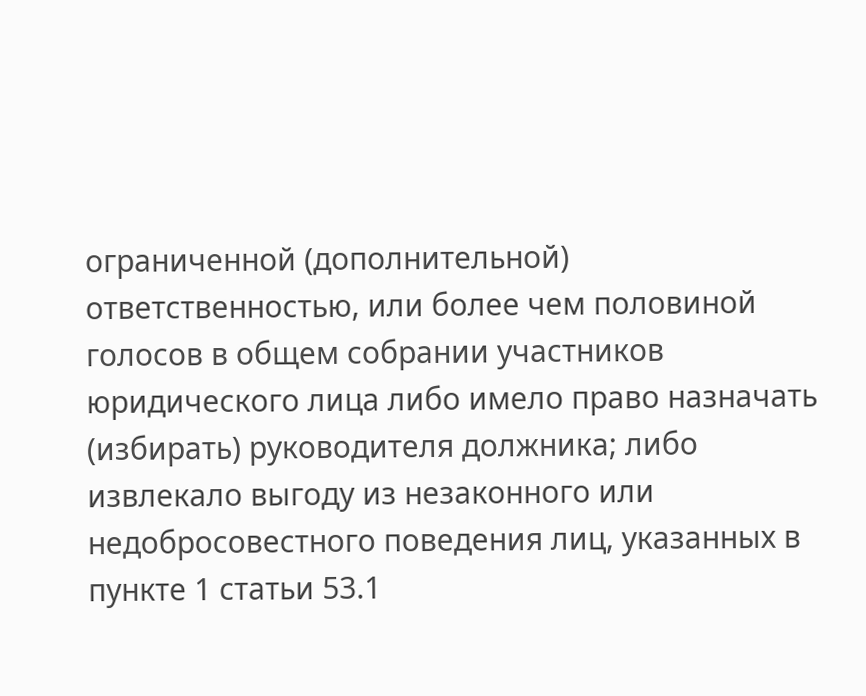ограниченной (дополнительной) ответственностью, или более чем половиной голосов в общем собрании участников юридического лица либо имело право назначать (избирать) руководителя должника; либо извлекало выгоду из незаконного или недобросовестного поведения лиц, указанных в пункте 1 статьи 53.1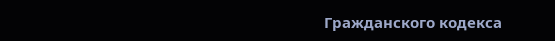Гражданского кодекса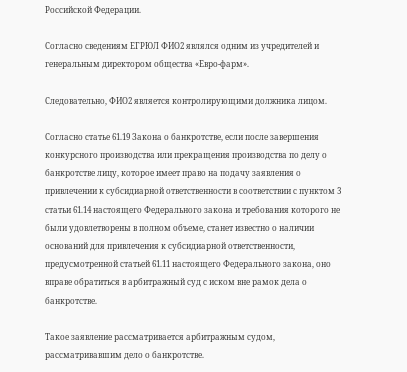Российской Федерации.

Согласно сведениям ЕГРЮЛ ФИО2 являлся одним из учредителей и генеральным директором общества «Евро-фарм».

Следовательно, ФИО2 является контролирующими должника лицом.

Согласно статье 61.19 Закона о банкротстве, если после завершения конкурсного производства или прекращения производства по делу о банкротстве лицу, которое имеет право на подачу заявления о привлечении к субсидиарной ответственности в соответствии с пунктом 3 статьи 61.14 настоящего Федерального закона и требования которого не были удовлетворены в полном объеме, станет известно о наличии оснований для привлечения к субсидиарной ответственности, предусмотренной статьей 61.11 настоящего Федерального закона, оно вправе обратиться в арбитражный суд с иском вне рамок дела о банкротстве.

Такое заявление рассматривается арбитражным судом, рассматривавшим дело о банкротстве.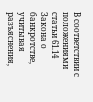В соответствии с положениями статьи 61.14 Закона о банкротстве, учитывая разъяснения,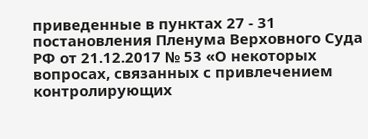приведенные в пунктах 27 - 31 постановления Пленума Верховного Суда РФ от 21.12.2017 № 53 «О некоторых вопросах, связанных с привлечением контролирующих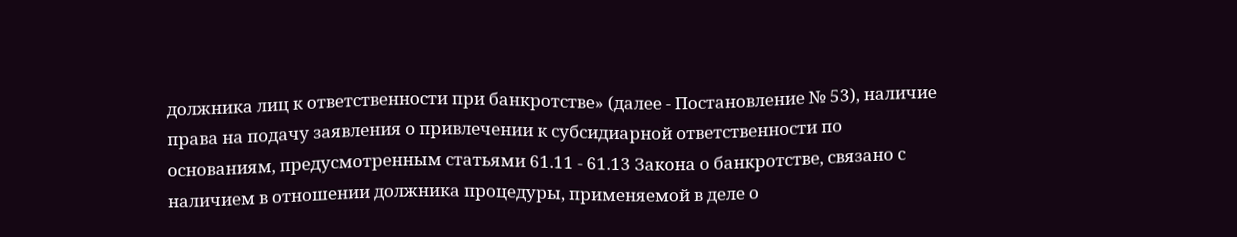должника лиц к ответственности при банкротстве» (далее - Постановление № 53), наличие права на подачу заявления о привлечении к субсидиарной ответственности по основаниям, предусмотренным статьями 61.11 - 61.13 Закона о банкротстве, связано с наличием в отношении должника процедуры, применяемой в деле о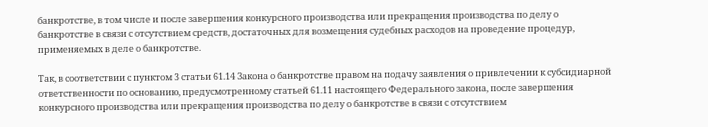банкротстве, в том числе и после завершения конкурсного производства или прекращения производства по делу о банкротстве в связи с отсутствием средств, достаточных для возмещения судебных расходов на проведение процедур, применяемых в деле о банкротстве.

Так, в соответствии с пунктом 3 статьи 61.14 Закона о банкротстве правом на подачу заявления о привлечении к субсидиарной ответственности по основанию, предусмотренному статьей 61.11 настоящего Федерального закона, после завершения конкурсного производства или прекращения производства по делу о банкротстве в связи с отсутствием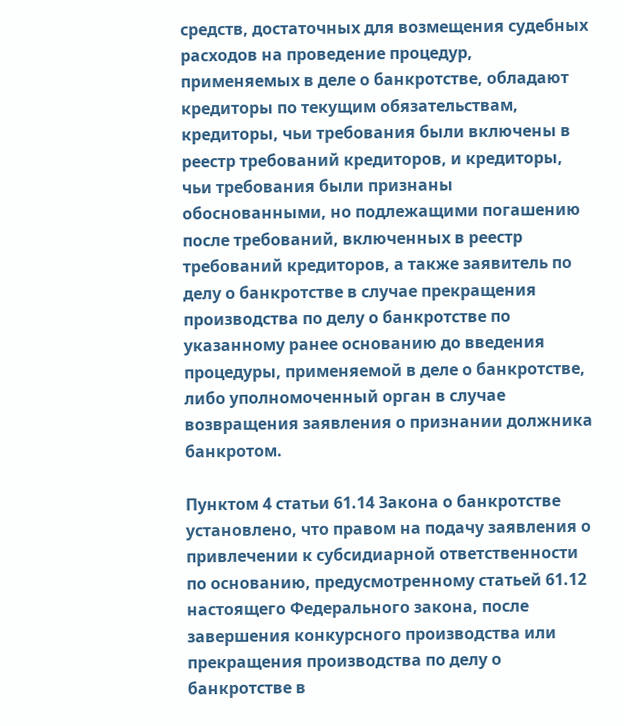средств, достаточных для возмещения судебных расходов на проведение процедур, применяемых в деле о банкротстве, обладают кредиторы по текущим обязательствам, кредиторы, чьи требования были включены в реестр требований кредиторов, и кредиторы, чьи требования были признаны обоснованными, но подлежащими погашению после требований, включенных в реестр требований кредиторов, а также заявитель по делу о банкротстве в случае прекращения производства по делу о банкротстве по указанному ранее основанию до введения процедуры, применяемой в деле о банкротстве, либо уполномоченный орган в случае возвращения заявления о признании должника банкротом.

Пунктом 4 статьи 61.14 Закона о банкротстве установлено, что правом на подачу заявления о привлечении к субсидиарной ответственности по основанию, предусмотренному статьей 61.12 настоящего Федерального закона, после завершения конкурсного производства или прекращения производства по делу о банкротстве в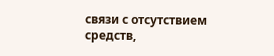связи с отсутствием средств,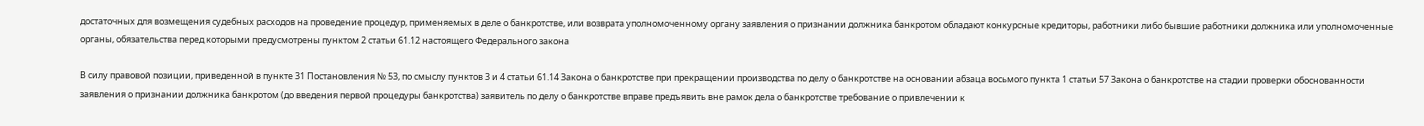достаточных для возмещения судебных расходов на проведение процедур, применяемых в деле о банкротстве, или возврата уполномоченному органу заявления о признании должника банкротом обладают конкурсные кредиторы, работники либо бывшие работники должника или уполномоченные органы, обязательства перед которыми предусмотрены пунктом 2 статьи 61.12 настоящего Федерального закона

В силу правовой позиции, приведенной в пункте 31 Постановления № 53, по смыслу пунктов 3 и 4 статьи 61.14 Закона о банкротстве при прекращении производства по делу о банкротстве на основании абзаца восьмого пункта 1 статьи 57 Закона о банкротстве на стадии проверки обоснованности заявления о признании должника банкротом (до введения первой процедуры банкротства) заявитель по делу о банкротстве вправе предъявить вне рамок дела о банкротстве требование о привлечении к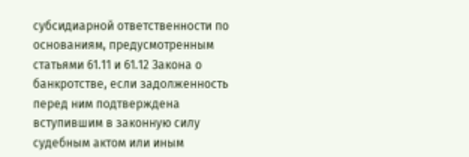субсидиарной ответственности по основаниям, предусмотренным статьями 61.11 и 61.12 Закона о банкротстве, если задолженность перед ним подтверждена вступившим в законную силу судебным актом или иным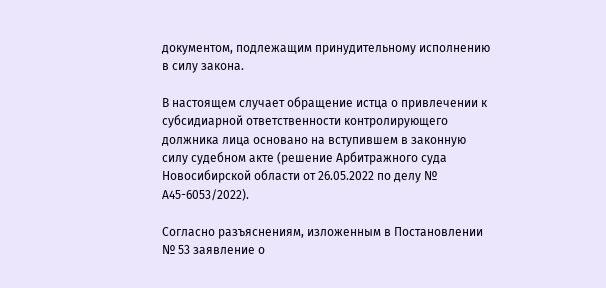документом, подлежащим принудительному исполнению в силу закона.

В настоящем случает обращение истца о привлечении к субсидиарной ответственности контролирующего должника лица основано на вступившем в законную силу судебном акте (решение Арбитражного суда Новосибирской области от 26.05.2022 по делу № А45-6053/2022).

Согласно разъяснениям, изложенным в Постановлении № 53 заявление о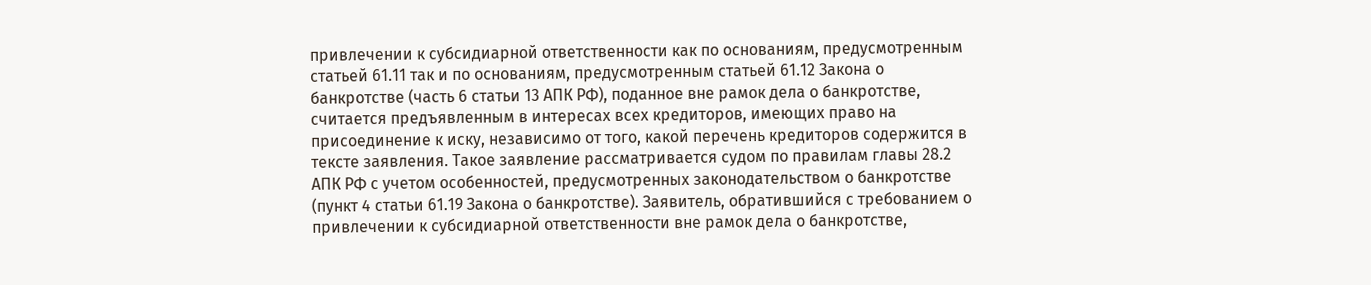привлечении к субсидиарной ответственности как по основаниям, предусмотренным статьей 61.11 так и по основаниям, предусмотренным статьей 61.12 Закона о банкротстве (часть 6 статьи 13 АПК РФ), поданное вне рамок дела о банкротстве, считается предъявленным в интересах всех кредиторов, имеющих право на присоединение к иску, независимо от того, какой перечень кредиторов содержится в тексте заявления. Такое заявление рассматривается судом по правилам главы 28.2 АПК РФ с учетом особенностей, предусмотренных законодательством о банкротстве (пункт 4 статьи 61.19 Закона о банкротстве). Заявитель, обратившийся с требованием о привлечении к субсидиарной ответственности вне рамок дела о банкротстве,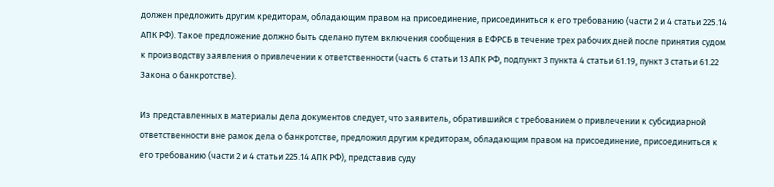должен предложить другим кредиторам, обладающим правом на присоединение, присоединиться к его требованию (части 2 и 4 статьи 225.14 АПК РФ). Такое предложение должно быть сделано путем включения сообщения в ЕФРСБ в течение трех рабочих дней после принятия судом к производству заявления о привлечении к ответственности (часть 6 статьи 13 АПК РФ, подпункт 3 пункта 4 статьи 61.19, пункт 3 статьи 61.22 Закона о банкротстве).

Из представленных в материалы дела документов следует, что заявитель, обратившийся с требованием о привлечении к субсидиарной ответственности вне рамок дела о банкротстве, предложил другим кредиторам, обладающим правом на присоединение, присоединиться к его требованию (части 2 и 4 статьи 225.14 АПК РФ), представив суду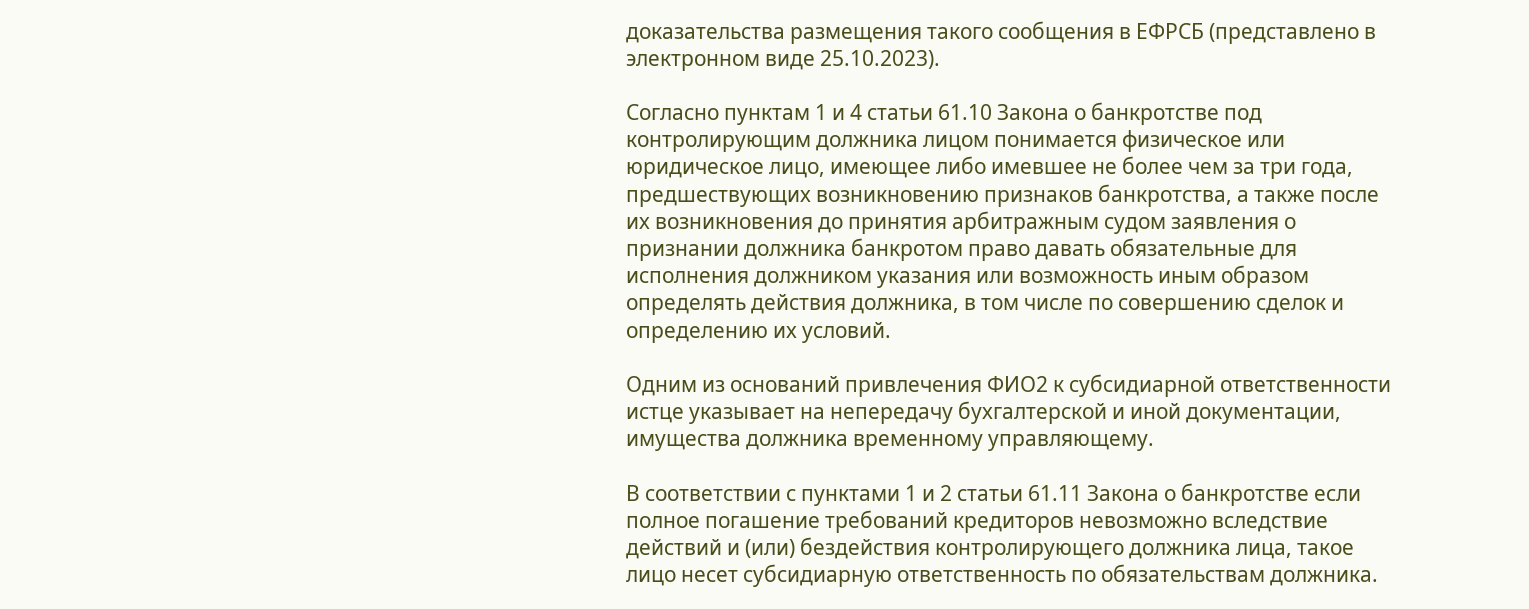доказательства размещения такого сообщения в ЕФРСБ (представлено в электронном виде 25.10.2023).

Согласно пунктам 1 и 4 статьи 61.10 Закона о банкротстве под контролирующим должника лицом понимается физическое или юридическое лицо, имеющее либо имевшее не более чем за три года, предшествующих возникновению признаков банкротства, а также после их возникновения до принятия арбитражным судом заявления о признании должника банкротом право давать обязательные для исполнения должником указания или возможность иным образом определять действия должника, в том числе по совершению сделок и определению их условий.

Одним из оснований привлечения ФИО2 к субсидиарной ответственности истце указывает на непередачу бухгалтерской и иной документации, имущества должника временному управляющему.

В соответствии с пунктами 1 и 2 статьи 61.11 Закона о банкротстве если полное погашение требований кредиторов невозможно вследствие действий и (или) бездействия контролирующего должника лица, такое лицо несет субсидиарную ответственность по обязательствам должника.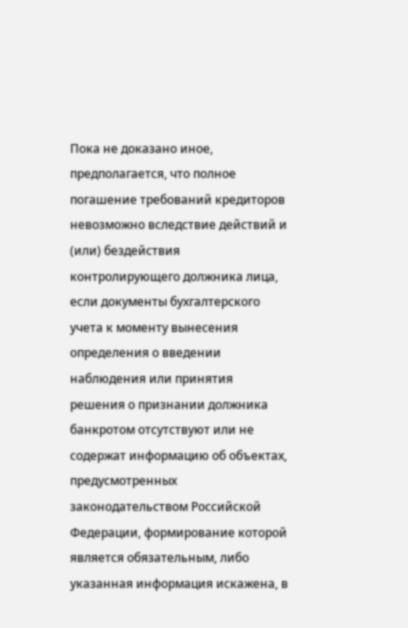Пока не доказано иное, предполагается, что полное погашение требований кредиторов невозможно вследствие действий и (или) бездействия контролирующего должника лица, если документы бухгалтерского учета к моменту вынесения определения о введении наблюдения или принятия решения о признании должника банкротом отсутствуют или не содержат информацию об объектах, предусмотренных законодательством Российской Федерации, формирование которой является обязательным, либо указанная информация искажена, в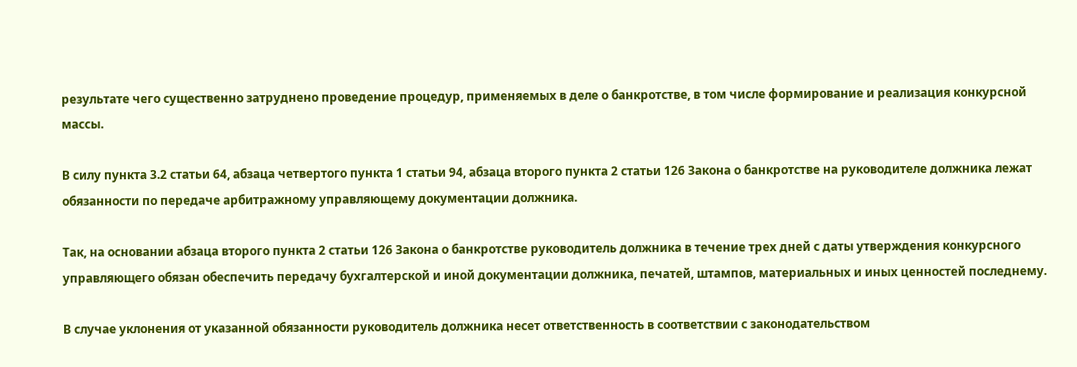результате чего существенно затруднено проведение процедур, применяемых в деле о банкротстве, в том числе формирование и реализация конкурсной массы.

В силу пункта 3.2 статьи 64, абзаца четвертого пункта 1 статьи 94, абзаца второго пункта 2 статьи 126 Закона о банкротстве на руководителе должника лежат обязанности по передаче арбитражному управляющему документации должника.

Так, на основании абзаца второго пункта 2 статьи 126 Закона о банкротстве руководитель должника в течение трех дней с даты утверждения конкурсного управляющего обязан обеспечить передачу бухгалтерской и иной документации должника, печатей, штампов, материальных и иных ценностей последнему.

В случае уклонения от указанной обязанности руководитель должника несет ответственность в соответствии с законодательством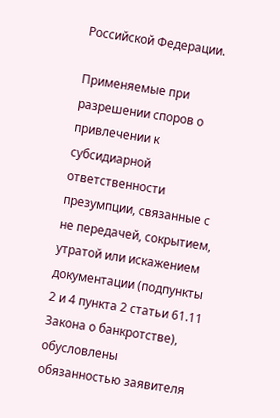Российской Федерации.

Применяемые при разрешении споров о привлечении к субсидиарной ответственности презумпции, связанные с не передачей, сокрытием, утратой или искажением документации (подпункты 2 и 4 пункта 2 статьи 61.11 Закона о банкротстве), обусловлены обязанностью заявителя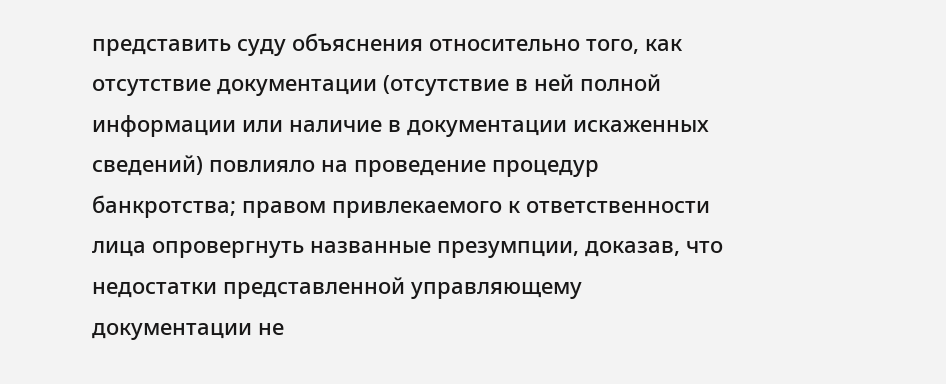представить суду объяснения относительно того, как отсутствие документации (отсутствие в ней полной информации или наличие в документации искаженных сведений) повлияло на проведение процедур банкротства; правом привлекаемого к ответственности лица опровергнуть названные презумпции, доказав, что недостатки представленной управляющему документации не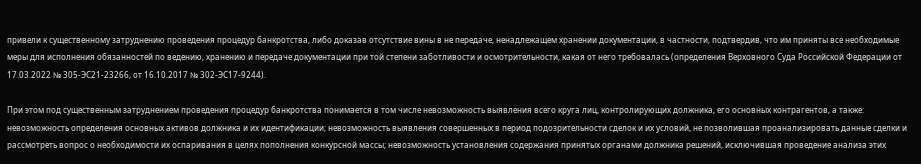привели к существенному затруднению проведения процедур банкротства, либо доказав отсутствие вины в не передаче, ненадлежащем хранении документации, в частности, подтвердив, что им приняты все необходимые меры для исполнения обязанностей по ведению, хранению и передаче документации при той степени заботливости и осмотрительности, какая от него требовалась (определения Верховного Суда Российской Федерации от 17.03.2022 № 305-ЭС21-23266, от 16.10.2017 № 302-ЭС17-9244).

При этом под существенным затруднением проведения процедур банкротства понимается в том числе невозможность выявления всего круга лиц, контролирующих должника, его основных контрагентов, а также: невозможность определения основных активов должника и их идентификации; невозможность выявления совершенных в период подозрительности сделок и их условий, не позволившая проанализировать данные сделки и рассмотреть вопрос о необходимости их оспаривания в целях пополнения конкурсной массы; невозможность установления содержания принятых органами должника решений, исключившая проведение анализа этих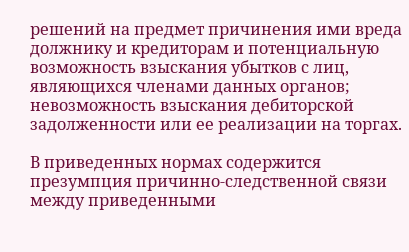решений на предмет причинения ими вреда должнику и кредиторам и потенциальную возможность взыскания убытков с лиц, являющихся членами данных органов; невозможность взыскания дебиторской задолженности или ее реализации на торгах.

В приведенных нормах содержится презумпция причинно-следственной связи между приведенными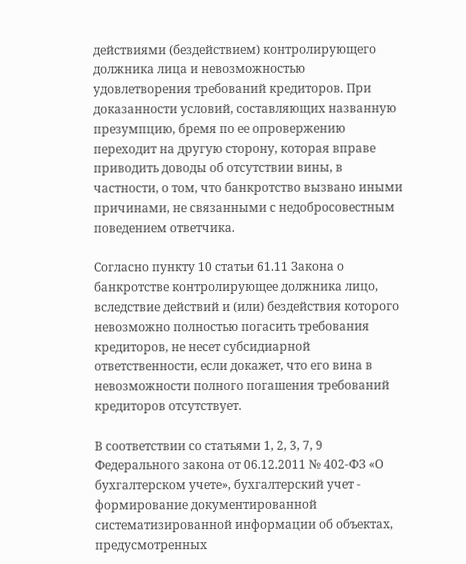действиями (бездействием) контролирующего должника лица и невозможностью удовлетворения требований кредиторов. При доказанности условий, составляющих названную презумпцию, бремя по ее опровержению переходит на другую сторону, которая вправе приводить доводы об отсутствии вины, в частности, о том, что банкротство вызвано иными причинами, не связанными с недобросовестным поведением ответчика.

Согласно пункту 10 статьи 61.11 Закона о банкротстве контролирующее должника лицо, вследствие действий и (или) бездействия которого невозможно полностью погасить требования кредиторов, не несет субсидиарной ответственности, если докажет, что его вина в невозможности полного погашения требований кредиторов отсутствует.

В соответствии со статьями 1, 2, 3, 7, 9 Федерального закона от 06.12.2011 № 402-ФЗ «О бухгалтерском учете», бухгалтерский учет - формирование документированной систематизированной информации об объектах, предусмотренных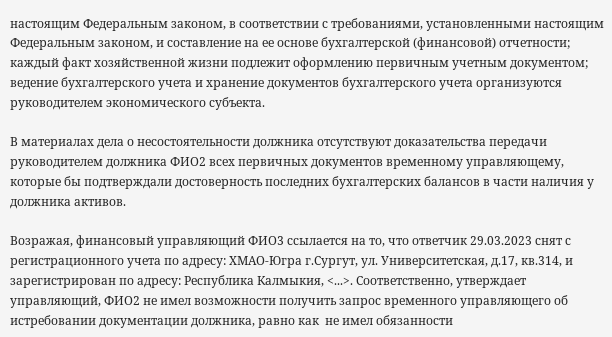настоящим Федеральным законом, в соответствии с требованиями, установленными настоящим Федеральным законом, и составление на ее основе бухгалтерской (финансовой) отчетности; каждый факт хозяйственной жизни подлежит оформлению первичным учетным документом; ведение бухгалтерского учета и хранение документов бухгалтерского учета организуются руководителем экономического субъекта.

В материалах дела о несостоятельности должника отсутствуют доказательства передачи руководителем должника ФИО2 всех первичных документов временному управляющему, которые бы подтверждали достоверность последних бухгалтерских балансов в части наличия у должника активов.

Возражая, финансовый управляющий ФИО3 ссылается на то, что ответчик 29.03.2023 снят с регистрационного учета по адресу: ХМАО-Югра г.Сургут, ул. Университетская, д.17, кв.314, и зарегистрирован по адресу: Республика Калмыкия, <...>. Соответственно, утверждает управляющий, ФИО2 не имел возможности получить запрос временного управляющего об истребовании документации должника, равно как  не имел обязанности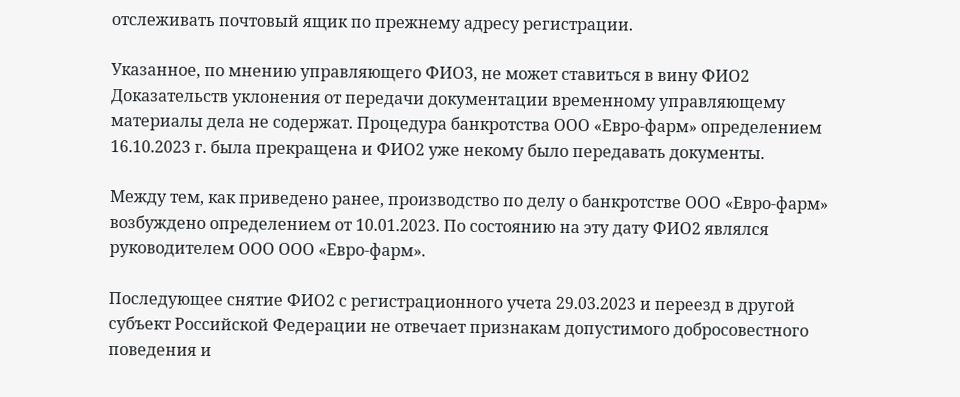отслеживать почтовый ящик по прежнему адресу регистрации.

Указанное, по мнению управляющего ФИО3, не может ставиться в вину ФИО2 Доказательств уклонения от передачи документации временному управляющему материалы дела не содержат. Процедура банкротства ООО «Евро-фарм» определением 16.10.2023 г. была прекращена и ФИО2 уже некому было передавать документы.

Между тем, как приведено ранее, производство по делу о банкротстве ООО «Евро-фарм» возбуждено определением от 10.01.2023. По состоянию на эту дату ФИО2 являлся руководителем ООО ООО «Евро-фарм».

Последующее снятие ФИО2 с регистрационного учета 29.03.2023 и переезд в другой субъект Российской Федерации не отвечает признакам допустимого добросовестного поведения и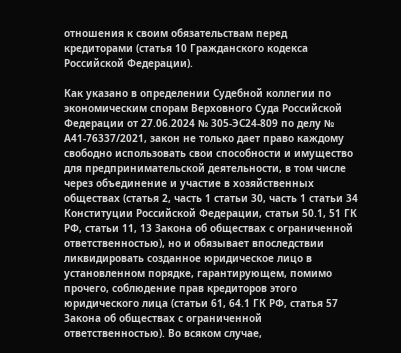отношения к своим обязательствам перед кредиторами (статья 10 Гражданского кодекса Российской Федерации).

Как указано в определении Судебной коллегии по экономическим спорам Верховного Суда Российской Федерации от 27.06.2024 № 305-ЭС24-809 по делу № А41-76337/2021, закон не только дает право каждому свободно использовать свои способности и имущество для предпринимательской деятельности, в том числе через объединение и участие в хозяйственных обществах (статья 2, часть 1 статьи 30, часть 1 статьи 34 Конституции Российской Федерации, статьи 50.1, 51 ГК РФ, статьи 11, 13 Закона об обществах с ограниченной ответственностью), но и обязывает впоследствии ликвидировать созданное юридическое лицо в установленном порядке, гарантирующем, помимо прочего, соблюдение прав кредиторов этого юридического лица (статьи 61, 64.1 ГК РФ, статья 57 Закона об обществах с ограниченной ответственностью). Во всяком случае,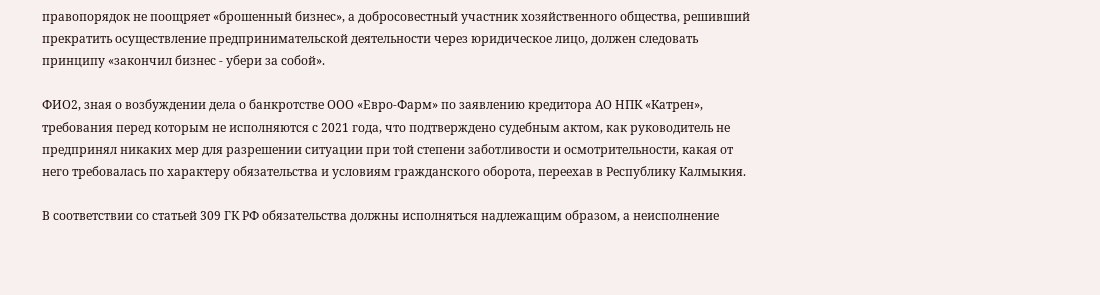правопорядок не поощряет «брошенный бизнес», а добросовестный участник хозяйственного общества, решивший прекратить осуществление предпринимательской деятельности через юридическое лицо, должен следовать принципу «закончил бизнес - убери за собой».

ФИО2, зная о возбуждении дела о банкротстве ООО «Евро-Фарм» по заявлению кредитора АО НПК «Катрен», требования перед которым не исполняются с 2021 года, что подтверждено судебным актом, как руководитель не предпринял никаких мер для разрешении ситуации при той степени заботливости и осмотрительности, какая от него требовалась по характеру обязательства и условиям гражданского оборота, переехав в Республику Калмыкия.

В соответствии со статьей 309 ГК РФ обязательства должны исполняться надлежащим образом, а неисполнение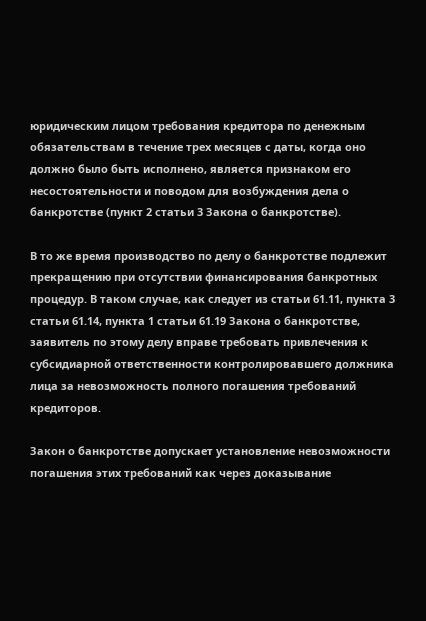юридическим лицом требования кредитора по денежным обязательствам в течение трех месяцев с даты, когда оно должно было быть исполнено, является признаком его несостоятельности и поводом для возбуждения дела о банкротстве (пункт 2 статьи 3 Закона о банкротстве).

В то же время производство по делу о банкротстве подлежит прекращению при отсутствии финансирования банкротных процедур. В таком случае, как следует из статьи 61.11, пункта 3 статьи 61.14, пункта 1 статьи 61.19 Закона о банкротстве, заявитель по этому делу вправе требовать привлечения к субсидиарной ответственности контролировавшего должника лица за невозможность полного погашения требований кредиторов.

Закон о банкротстве допускает установление невозможности погашения этих требований как через доказывание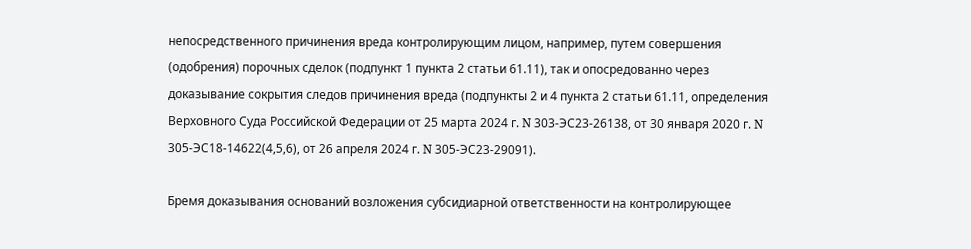непосредственного причинения вреда контролирующим лицом, например, путем совершения (одобрения) порочных сделок (подпункт 1 пункта 2 статьи 61.11), так и опосредованно через доказывание сокрытия следов причинения вреда (подпункты 2 и 4 пункта 2 статьи 61.11, определения Верховного Суда Российской Федерации от 25 марта 2024 г. N 303-ЭС23-26138, от 30 января 2020 г. N 305-ЭС18-14622(4,5,6), от 26 апреля 2024 г. N 305-ЭС23-29091).

Бремя доказывания оснований возложения субсидиарной ответственности на контролирующее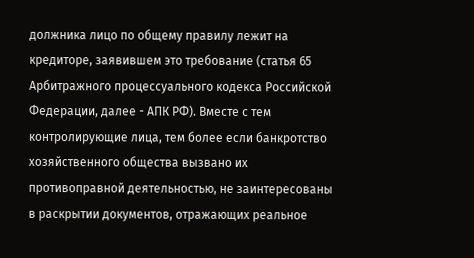должника лицо по общему правилу лежит на кредиторе, заявившем это требование (статья 65 Арбитражного процессуального кодекса Российской Федерации, далее - АПК РФ). Вместе с тем контролирующие лица, тем более если банкротство хозяйственного общества вызвано их противоправной деятельностью, не заинтересованы в раскрытии документов, отражающих реальное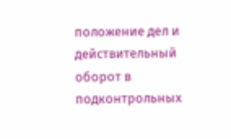положение дел и действительный оборот в подконтрольных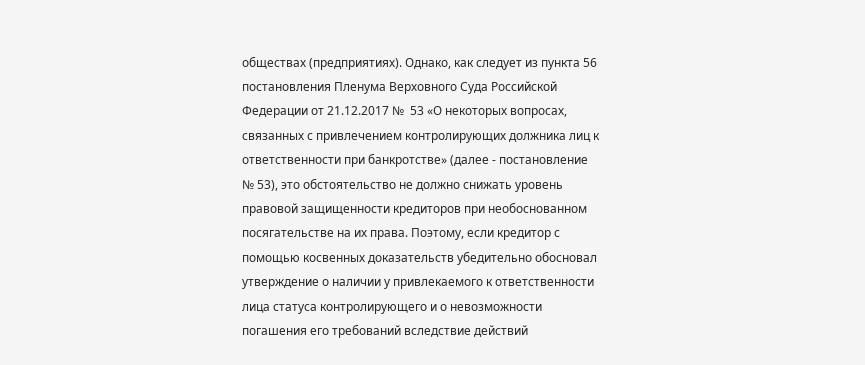обществах (предприятиях). Однако, как следует из пункта 56 постановления Пленума Верховного Суда Российской Федерации от 21.12.2017 №  53 «О некоторых вопросах, связанных с привлечением контролирующих должника лиц к ответственности при банкротстве» (далее - постановление № 53), это обстоятельство не должно снижать уровень правовой защищенности кредиторов при необоснованном посягательстве на их права. Поэтому, если кредитор с помощью косвенных доказательств убедительно обосновал утверждение о наличии у привлекаемого к ответственности лица статуса контролирующего и о невозможности погашения его требований вследствие действий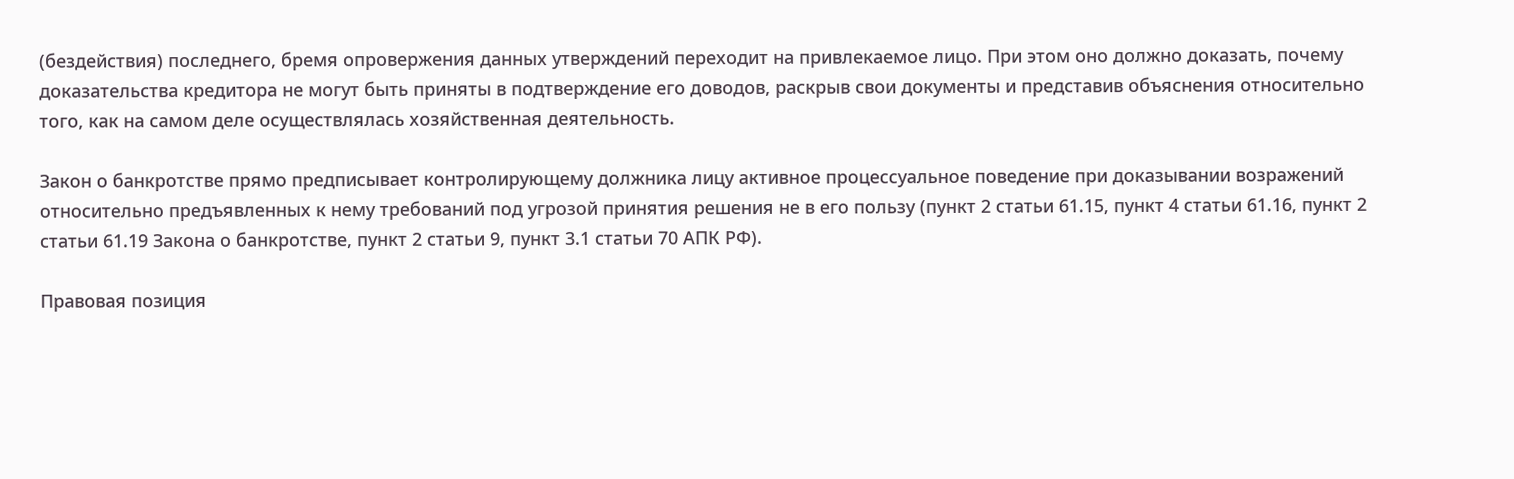(бездействия) последнего, бремя опровержения данных утверждений переходит на привлекаемое лицо. При этом оно должно доказать, почему доказательства кредитора не могут быть приняты в подтверждение его доводов, раскрыв свои документы и представив объяснения относительно того, как на самом деле осуществлялась хозяйственная деятельность.

Закон о банкротстве прямо предписывает контролирующему должника лицу активное процессуальное поведение при доказывании возражений относительно предъявленных к нему требований под угрозой принятия решения не в его пользу (пункт 2 статьи 61.15, пункт 4 статьи 61.16, пункт 2 статьи 61.19 Закона о банкротстве, пункт 2 статьи 9, пункт 3.1 статьи 70 АПК РФ).

Правовая позиция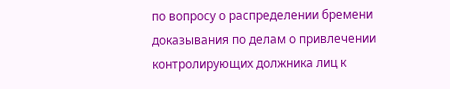по вопросу о распределении бремени доказывания по делам о привлечении контролирующих должника лиц к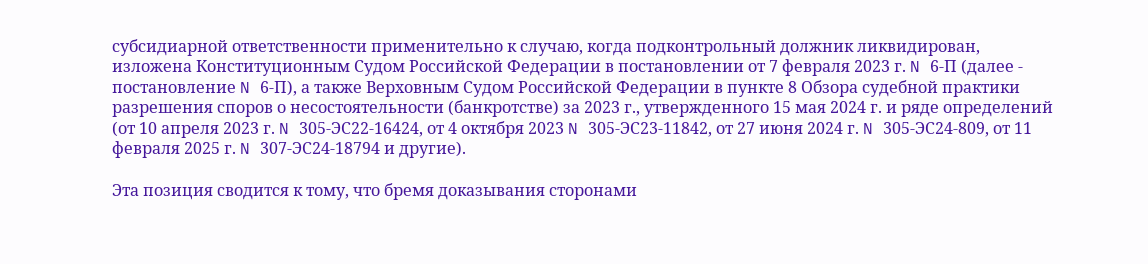субсидиарной ответственности применительно к случаю, когда подконтрольный должник ликвидирован, изложена Конституционным Судом Российской Федерации в постановлении от 7 февраля 2023 г. N 6-П (далее - постановление N 6-П), а также Верховным Судом Российской Федерации в пункте 8 Обзора судебной практики разрешения споров о несостоятельности (банкротстве) за 2023 г., утвержденного 15 мая 2024 г. и ряде определений (от 10 апреля 2023 г. N 305-ЭС22-16424, от 4 октября 2023 N 305-ЭС23-11842, от 27 июня 2024 г. N 305-ЭС24-809, от 11 февраля 2025 г. N 307-ЭС24-18794 и другие).

Эта позиция сводится к тому, что бремя доказывания сторонами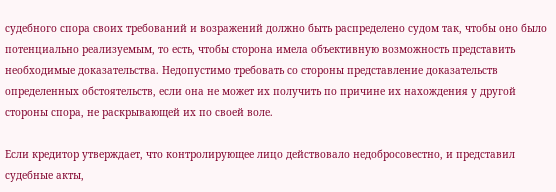судебного спора своих требований и возражений должно быть распределено судом так, чтобы оно было потенциально реализуемым, то есть, чтобы сторона имела объективную возможность представить необходимые доказательства. Недопустимо требовать со стороны представление доказательств определенных обстоятельств, если она не может их получить по причине их нахождения у другой стороны спора, не раскрывающей их по своей воле.

Если кредитор утверждает, что контролирующее лицо действовало недобросовестно, и представил судебные акты,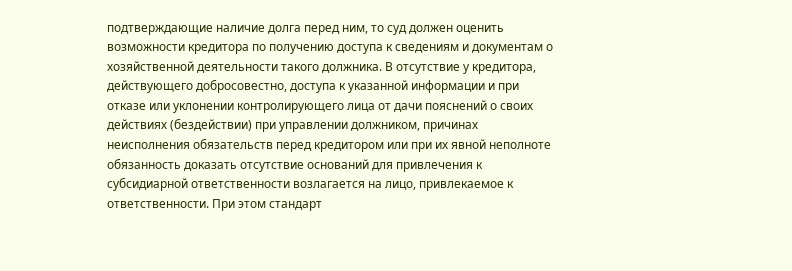подтверждающие наличие долга перед ним, то суд должен оценить возможности кредитора по получению доступа к сведениям и документам о хозяйственной деятельности такого должника. В отсутствие у кредитора, действующего добросовестно, доступа к указанной информации и при отказе или уклонении контролирующего лица от дачи пояснений о своих действиях (бездействии) при управлении должником, причинах неисполнения обязательств перед кредитором или при их явной неполноте обязанность доказать отсутствие оснований для привлечения к субсидиарной ответственности возлагается на лицо, привлекаемое к ответственности. При этом стандарт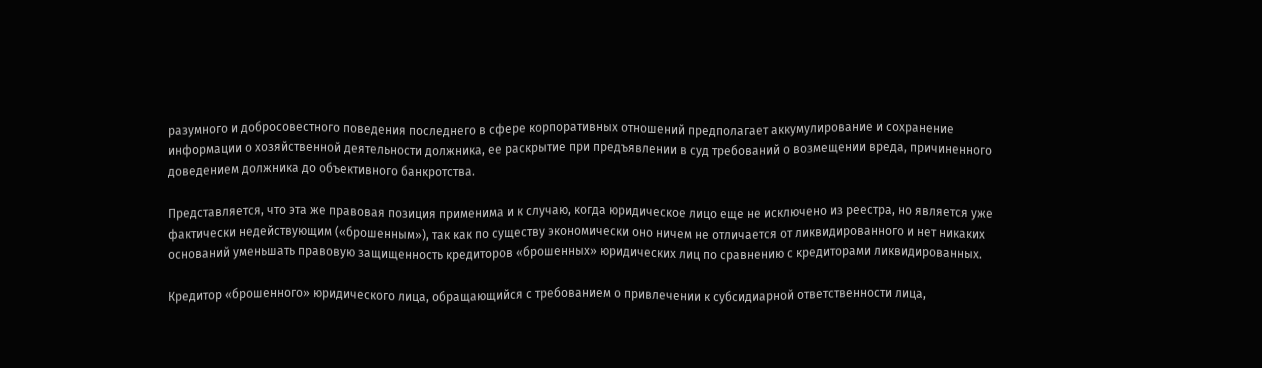разумного и добросовестного поведения последнего в сфере корпоративных отношений предполагает аккумулирование и сохранение информации о хозяйственной деятельности должника, ее раскрытие при предъявлении в суд требований о возмещении вреда, причиненного доведением должника до объективного банкротства.

Представляется, что эта же правовая позиция применима и к случаю, когда юридическое лицо еще не исключено из реестра, но является уже фактически недействующим («брошенным»), так как по существу экономически оно ничем не отличается от ликвидированного и нет никаких оснований уменьшать правовую защищенность кредиторов «брошенных» юридических лиц по сравнению с кредиторами ликвидированных.

Кредитор «брошенного» юридического лица, обращающийся с требованием о привлечении к субсидиарной ответственности лица,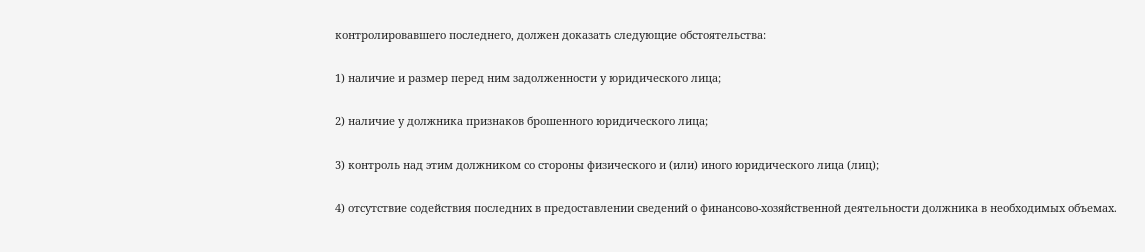контролировавшего последнего, должен доказать следующие обстоятельства:

1) наличие и размер перед ним задолженности у юридического лица;

2) наличие у должника признаков брошенного юридического лица;

3) контроль над этим должником со стороны физического и (или) иного юридического лица (лиц);

4) отсутствие содействия последних в предоставлении сведений о финансово-хозяйственной деятельности должника в необходимых объемах.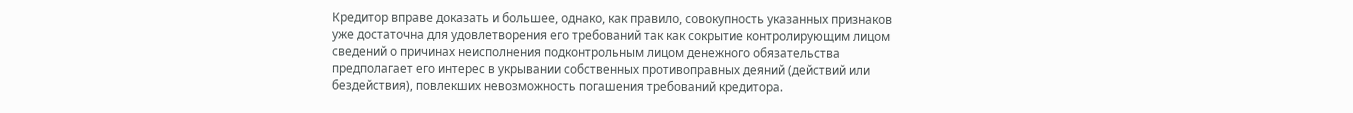Кредитор вправе доказать и большее, однако, как правило, совокупность указанных признаков уже достаточна для удовлетворения его требований так как сокрытие контролирующим лицом сведений о причинах неисполнения подконтрольным лицом денежного обязательства предполагает его интерес в укрывании собственных противоправных деяний (действий или бездействия), повлекших невозможность погашения требований кредитора.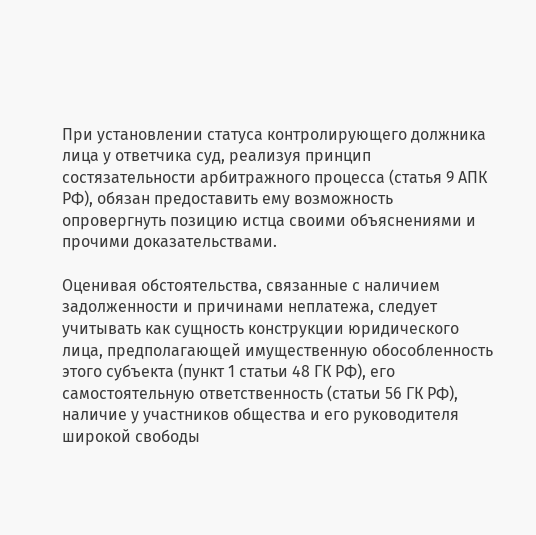При установлении статуса контролирующего должника лица у ответчика суд, реализуя принцип состязательности арбитражного процесса (статья 9 АПК РФ), обязан предоставить ему возможность опровергнуть позицию истца своими объяснениями и прочими доказательствами.

Оценивая обстоятельства, связанные с наличием задолженности и причинами неплатежа, следует учитывать как сущность конструкции юридического лица, предполагающей имущественную обособленность этого субъекта (пункт 1 статьи 48 ГК РФ), его самостоятельную ответственность (статьи 56 ГК РФ), наличие у участников общества и его руководителя широкой свободы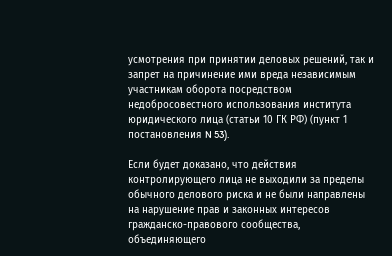усмотрения при принятии деловых решений, так и запрет на причинение ими вреда независимым участникам оборота посредством недобросовестного использования института юридического лица (статьи 10 ГК РФ) (пункт 1 постановления N 53).

Если будет доказано, что действия контролирующего лица не выходили за пределы обычного делового риска и не были направлены на нарушение прав и законных интересов гражданско-правового сообщества, объединяющего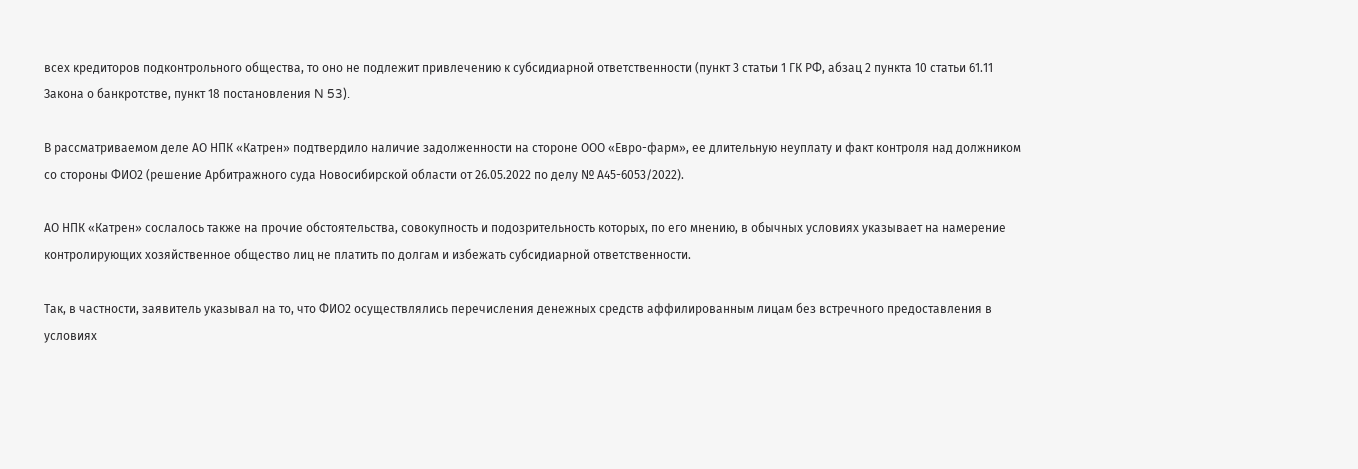всех кредиторов подконтрольного общества, то оно не подлежит привлечению к субсидиарной ответственности (пункт 3 статьи 1 ГК РФ, абзац 2 пункта 10 статьи 61.11 Закона о банкротстве, пункт 18 постановления N 53).

В рассматриваемом деле АО НПК «Катрен» подтвердило наличие задолженности на стороне ООО «Евро-фарм», ее длительную неуплату и факт контроля над должником со стороны ФИО2 (решение Арбитражного суда Новосибирской области от 26.05.2022 по делу № А45-6053/2022).

АО НПК «Катрен» сослалось также на прочие обстоятельства, совокупность и подозрительность которых, по его мнению, в обычных условиях указывает на намерение контролирующих хозяйственное общество лиц не платить по долгам и избежать субсидиарной ответственности.

Так, в частности, заявитель указывал на то, что ФИО2 осуществлялись перечисления денежных средств аффилированным лицам без встречного предоставления в условиях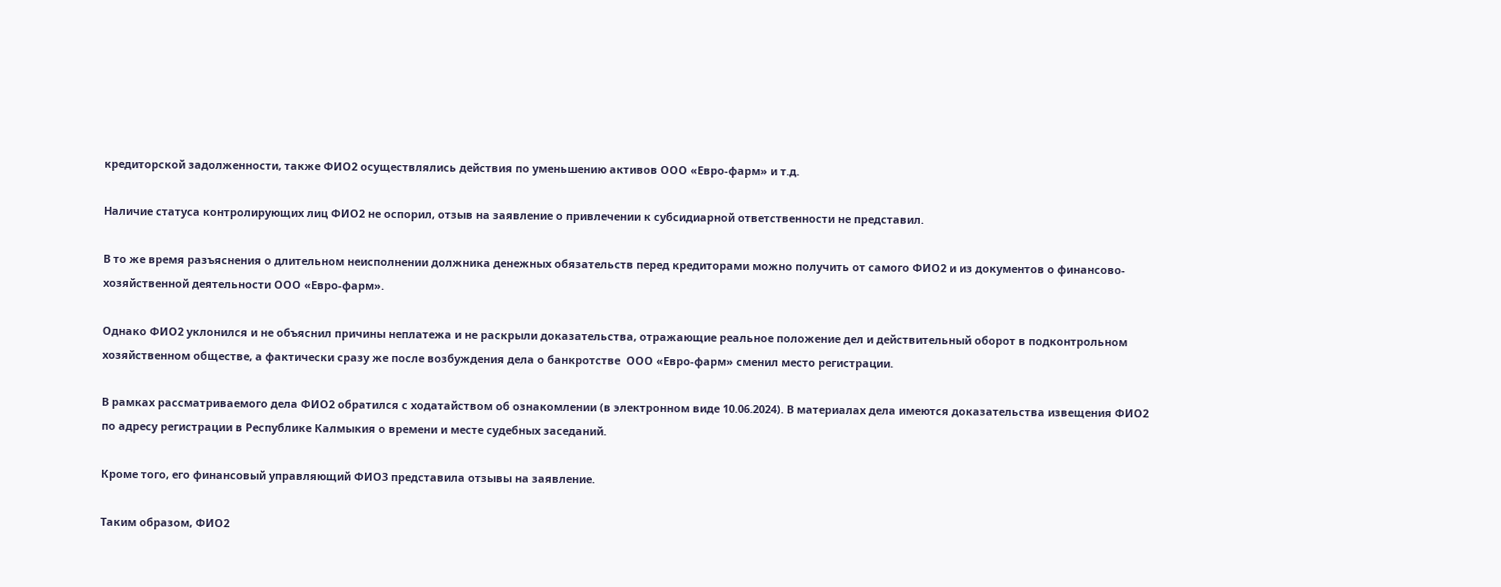кредиторской задолженности, также ФИО2 осуществлялись действия по уменьшению активов ООО «Евро-фарм» и т.д.

Наличие статуса контролирующих лиц ФИО2 не оспорил, отзыв на заявление о привлечении к субсидиарной ответственности не представил.

В то же время разъяснения о длительном неисполнении должника денежных обязательств перед кредиторами можно получить от самого ФИО2 и из документов о финансово-хозяйственной деятельности ООО «Евро-фарм».

Однако ФИО2 уклонился и не объяснил причины неплатежа и не раскрыли доказательства, отражающие реальное положение дел и действительный оборот в подконтрольном хозяйственном обществе, а фактически сразу же после возбуждения дела о банкротстве  ООО «Евро-фарм» сменил место регистрации.

В рамках рассматриваемого дела ФИО2 обратился с ходатайством об ознакомлении (в электронном виде 10.06.2024). В материалах дела имеются доказательства извещения ФИО2 по адресу регистрации в Республике Калмыкия о времени и месте судебных заседаний.

Кроме того, его финансовый управляющий ФИО3 представила отзывы на заявление.

Таким образом, ФИО2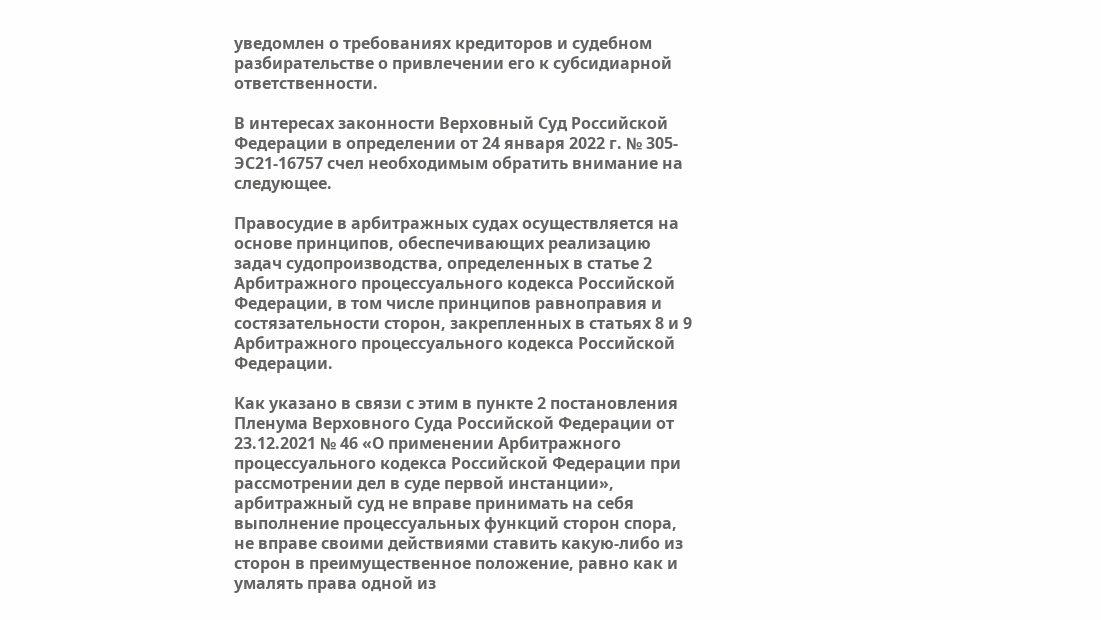уведомлен о требованиях кредиторов и судебном разбирательстве о привлечении его к субсидиарной ответственности.

В интересах законности Верховный Суд Российской Федерации в определении от 24 января 2022 г. № 305-ЭС21-16757 счел необходимым обратить внимание на следующее.

Правосудие в арбитражных судах осуществляется на основе принципов, обеспечивающих реализацию задач судопроизводства, определенных в статье 2 Арбитражного процессуального кодекса Российской Федерации, в том числе принципов равноправия и состязательности сторон, закрепленных в статьях 8 и 9 Арбитражного процессуального кодекса Российской Федерации.

Как указано в связи с этим в пункте 2 постановления Пленума Верховного Суда Российской Федерации от 23.12.2021 № 46 «О применении Арбитражного процессуального кодекса Российской Федерации при рассмотрении дел в суде первой инстанции», арбитражный суд не вправе принимать на себя выполнение процессуальных функций сторон спора, не вправе своими действиями ставить какую-либо из сторон в преимущественное положение, равно как и умалять права одной из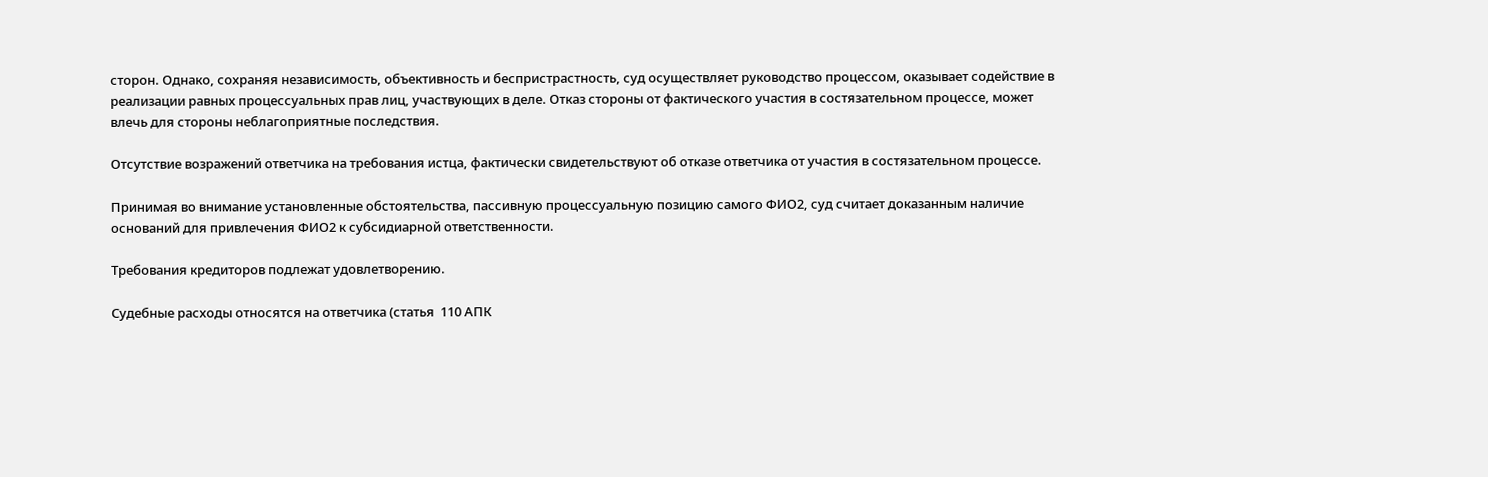сторон. Однако, сохраняя независимость, объективность и беспристрастность, суд осуществляет руководство процессом, оказывает содействие в реализации равных процессуальных прав лиц, участвующих в деле. Отказ стороны от фактического участия в состязательном процессе, может влечь для стороны неблагоприятные последствия.

Отсутствие возражений ответчика на требования истца, фактически свидетельствуют об отказе ответчика от участия в состязательном процессе.

Принимая во внимание установленные обстоятельства, пассивную процессуальную позицию самого ФИО2, суд считает доказанным наличие оснований для привлечения ФИО2 к субсидиарной ответственности.

Требования кредиторов подлежат удовлетворению.

Судебные расходы относятся на ответчика (статья  110 АПК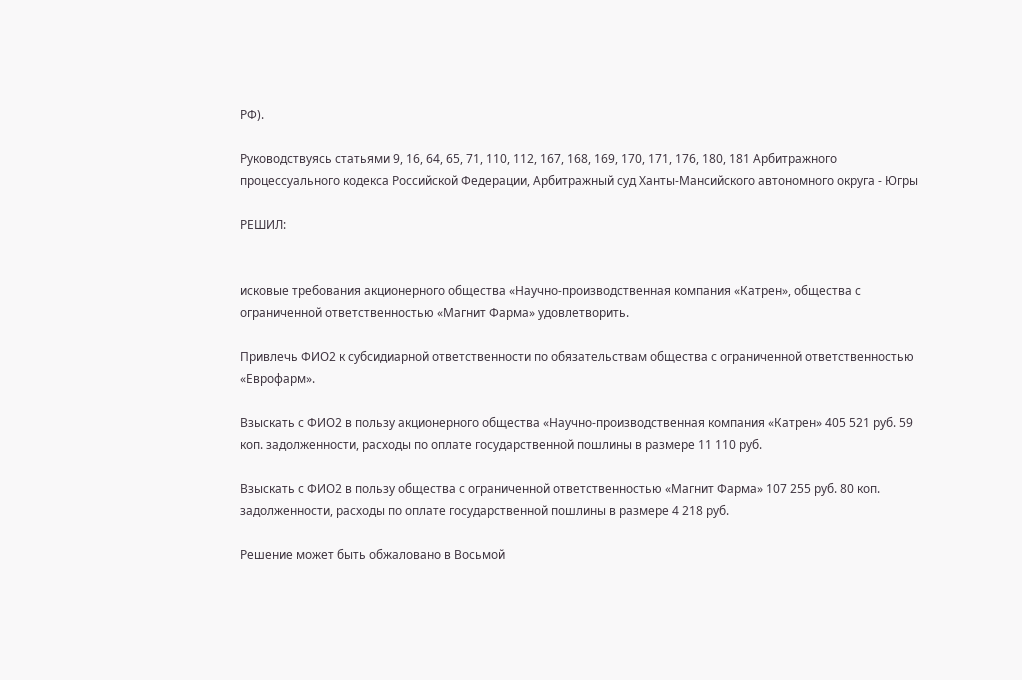РФ).

Руководствуясь статьями 9, 16, 64, 65, 71, 110, 112, 167, 168, 169, 170, 171, 176, 180, 181 Арбитражного процессуального кодекса Российской Федерации, Арбитражный суд Ханты-Мансийского автономного округа - Югры

РЕШИЛ:


исковые требования акционерного общества «Научно-производственная компания «Катрен», общества с ограниченной ответственностью «Магнит Фарма» удовлетворить.

Привлечь ФИО2 к субсидиарной ответственности по обязательствам общества с ограниченной ответственностью «Еврофарм».

Взыскать с ФИО2 в пользу акционерного общества «Научно-производственная компания «Катрен» 405 521 руб. 59 коп. задолженности, расходы по оплате государственной пошлины в размере 11 110 руб.

Взыскать с ФИО2 в пользу общества с ограниченной ответственностью «Магнит Фарма» 107 255 руб. 80 коп. задолженности, расходы по оплате государственной пошлины в размере 4 218 руб.

Решение может быть обжаловано в Восьмой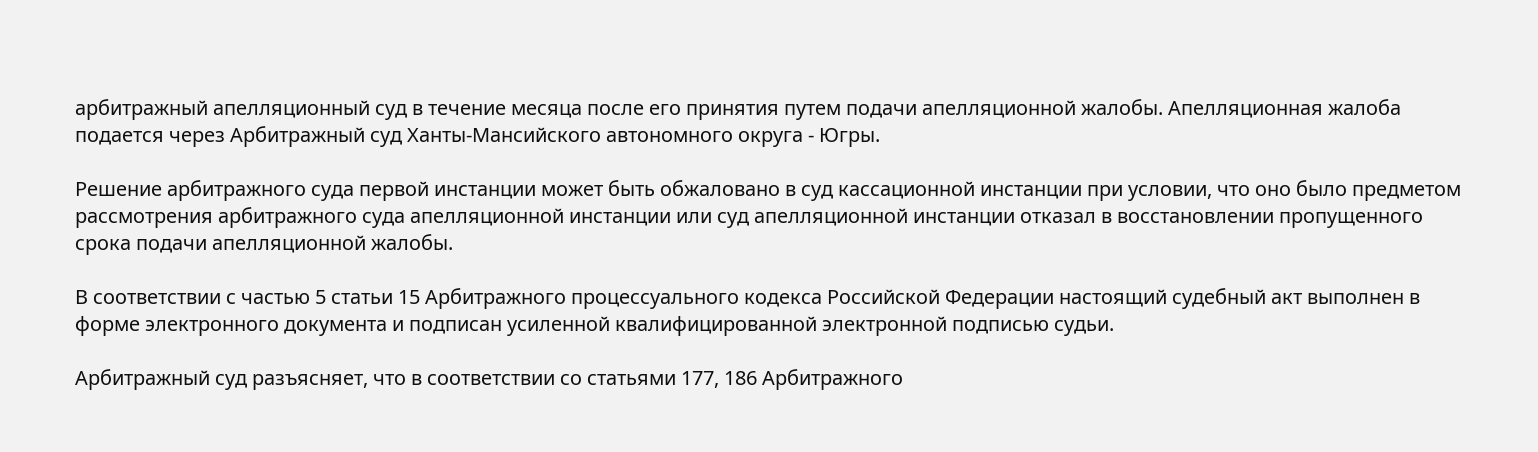арбитражный апелляционный суд в течение месяца после его принятия путем подачи апелляционной жалобы. Апелляционная жалоба подается через Арбитражный суд Ханты-Мансийского автономного округа - Югры.

Решение арбитражного суда первой инстанции может быть обжаловано в суд кассационной инстанции при условии, что оно было предметом рассмотрения арбитражного суда апелляционной инстанции или суд апелляционной инстанции отказал в восстановлении пропущенного срока подачи апелляционной жалобы.

В соответствии с частью 5 статьи 15 Арбитражного процессуального кодекса Российской Федерации настоящий судебный акт выполнен в форме электронного документа и подписан усиленной квалифицированной электронной подписью судьи.

Арбитражный суд разъясняет, что в соответствии со статьями 177, 186 Арбитражного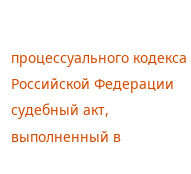процессуального кодекса Российской Федерации судебный акт, выполненный в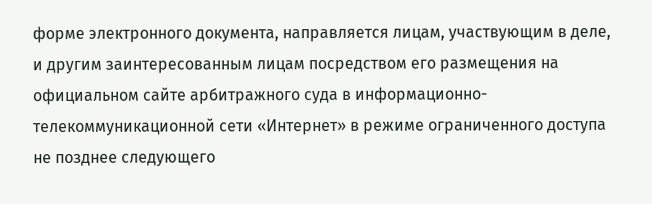форме электронного документа, направляется лицам, участвующим в деле, и другим заинтересованным лицам посредством его размещения на официальном сайте арбитражного суда в информационно-телекоммуникационной сети «Интернет» в режиме ограниченного доступа не позднее следующего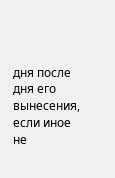дня после дня его вынесения, если иное не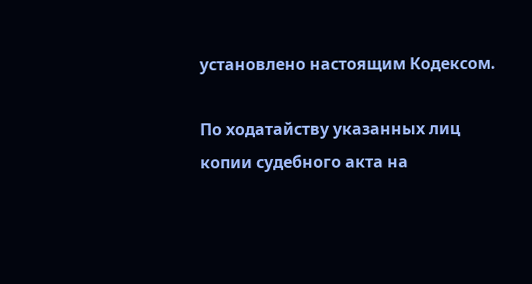установлено настоящим Кодексом.

По ходатайству указанных лиц копии судебного акта на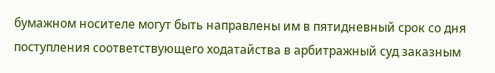бумажном носителе могут быть направлены им в пятидневный срок со дня поступления соответствующего ходатайства в арбитражный суд заказным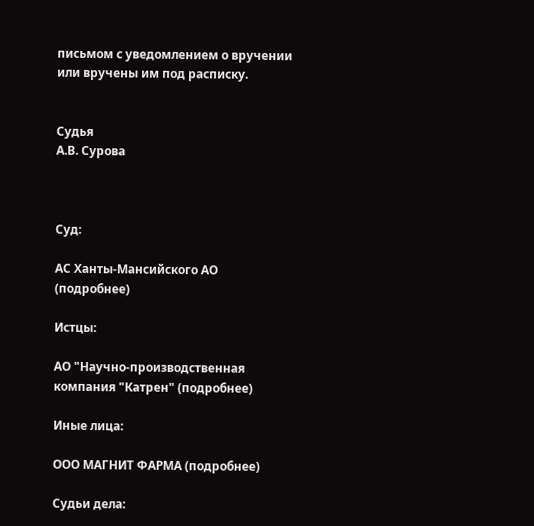письмом с уведомлением о вручении или вручены им под расписку.


Судья                                                                                                              А.В. Сурова



Суд:

АС Ханты-Мансийского АО (подробнее)

Истцы:

АО "Научно-производственная компания "Катрен" (подробнее)

Иные лица:

ООО МАГНИТ ФАРМА (подробнее)

Судьи дела: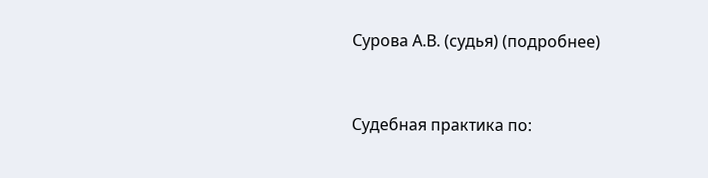Сурова А.В. (судья) (подробнее)


Судебная практика по: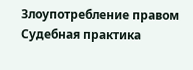Злоупотребление правом
Судебная практика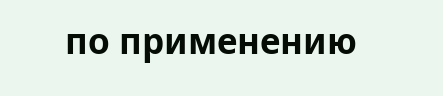по применению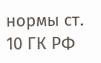нормы ст. 10 ГК РФ